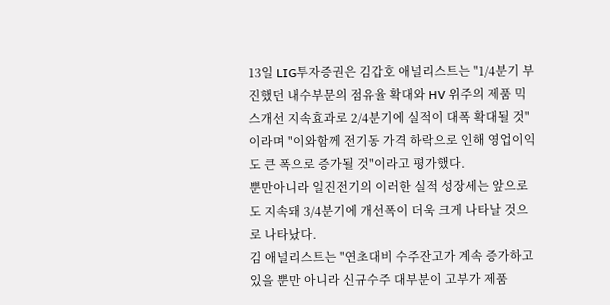13일 LIG투자증권은 김갑호 애널리스트는 "1/4분기 부진했던 내수부문의 점유율 확대와 HV 위주의 제품 믹스개선 지속효과로 2/4분기에 실적이 대폭 확대될 것"이라며 "이와함께 전기동 가격 하락으로 인해 영업이익도 큰 폭으로 증가될 것"이라고 평가했다.
뿐만아니라 일진전기의 이러한 실적 성장세는 앞으로도 지속돼 3/4분기에 개선폭이 더욱 크게 나타날 것으로 나타났다.
김 애널리스트는 "연초대비 수주잔고가 계속 증가하고 있을 뿐만 아니라 신규수주 대부분이 고부가 제품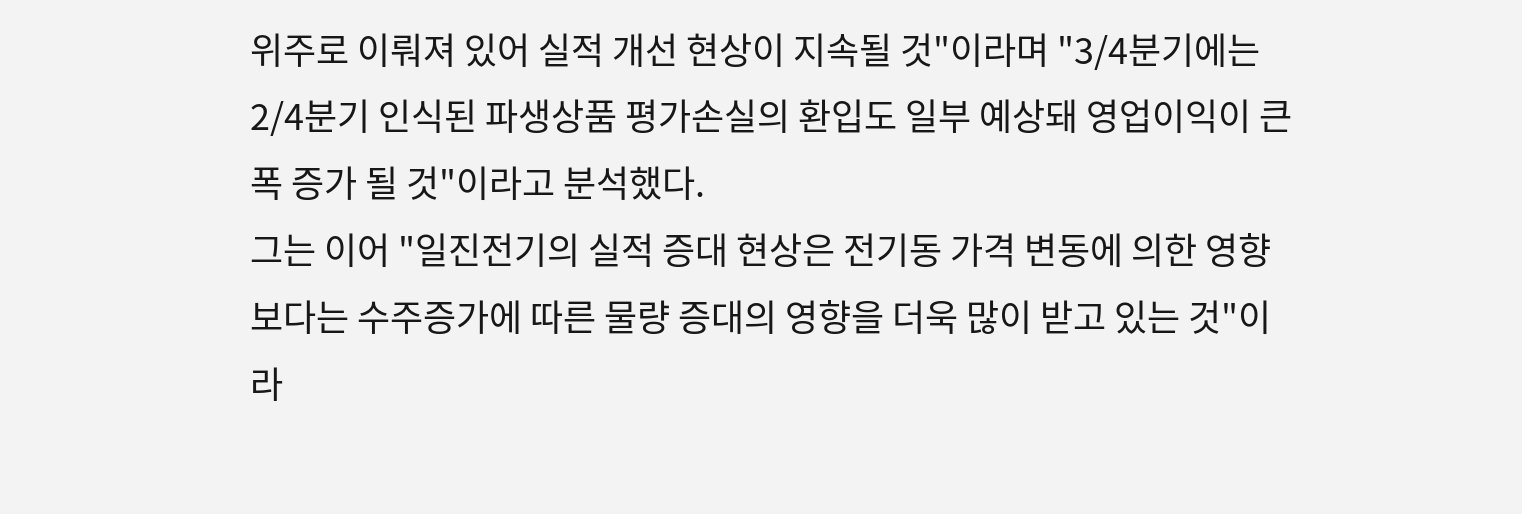위주로 이뤄져 있어 실적 개선 현상이 지속될 것"이라며 "3/4분기에는 2/4분기 인식된 파생상품 평가손실의 환입도 일부 예상돼 영업이익이 큰 폭 증가 될 것"이라고 분석했다.
그는 이어 "일진전기의 실적 증대 현상은 전기동 가격 변동에 의한 영향보다는 수주증가에 따른 물량 증대의 영향을 더욱 많이 받고 있는 것"이라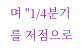며 "1/4분기를 저점으로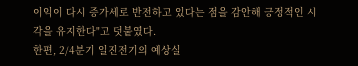이익이 다시 증가세로 반전하고 있다는 점을 감안해 긍정적인 시각을 유지한다"고 덧붙였다.
한편, 2/4분기 일진전기의 예상실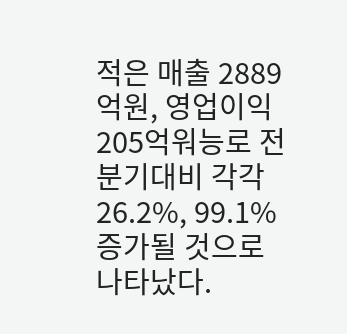적은 매출 2889억원, 영업이익 205억워능로 전분기대비 각각 26.2%, 99.1% 증가될 것으로 나타났다.